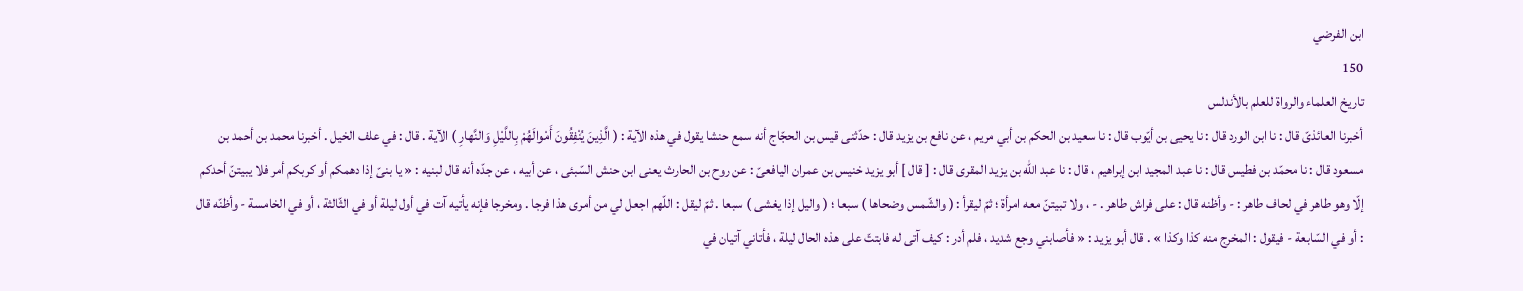ابن الفرضي
150
تاريخ العلماء والرواة للعلم بالأندلس
أخبرنا العائذىّ قال : نا ابن الورد قال : نا يحيى بن أيّوب قال : نا سعيد بن الحكم بن أبي مريم ، عن نافع بن يزيد قال : حدّثنى قيس بن الحجّاج أنه سمع حنشا يقول في هذه الآية : ( الَّذِينَ يُنْفِقُونَ أَمْوالَهُمْ بِاللَّيْلِ وَالنَّهارِ ) الآية . قال : في علف الخيل . أخبرنا محمد بن أحمد بن مسعود قال : نا محمّد بن فطيس قال : نا عبد المجيد ابن إبراهيم ، قال : نا عبد اللّه بن يزيد المقرى قال : [ قال ] أبو يزيد خنيس بن عمران اليافعىّ : عن روح بن الحارث يعنى ابن حنش السّبئى ، عن أبيه ، عن جدّه أنه قال لبنيه : « يا بنىّ إذا دهمكم أو كربكم أمر فلا يبيتنّ أحدكم إلّا وهو طاهر في لحاف طاهر : - وأظنه قال : على فراش طاهر . - ، ولا تبيتنّ معه امرأة ؛ ثمّ ليقرأ : ( والشّمس وضحاها ) سبعا ؛ ( واليل إذا يغشى ) سبعا . ثمّ ليقل : اللّهم اجعل لي من أمرى هذا فرجا . ومخرجا فإنه يأتيه آت في أول ليلة أو في الثّالثة ، أو في الخامسة - وأظنّه قال : أو في السّابعة - فيقول : المخرج منه كذا وكذا » . قال أبو يزيد : « فأصابني وجع شديد ، فلم أدر : كيف آتى له فابتتّ على هذه الحال ليلة ، فأتاني آتيان في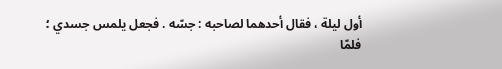أول ليلة ، فقال أحدهما لصاحبه : جسّه . فجعل يلمس جسدي ؛ فلمّا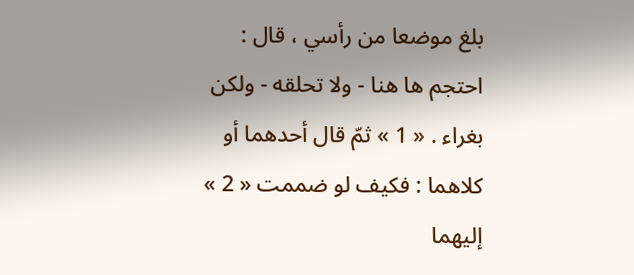بلغ موضعا من رأسي ، قال : احتجم ها هنا - ولا تحلقه - ولكن بغراء . « 1 » ثمّ قال أحدهما أو كلاهما : فكيف لو ضممت « 2 » إليهما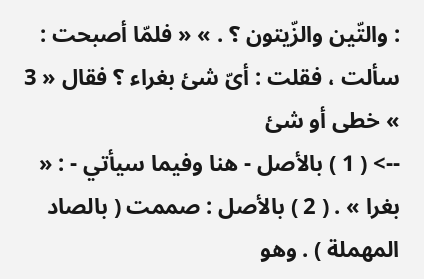: والتّين والزّيتون ؟ . » « فلمّا أصبحت : سألت ، فقلت : أىّ شئ بغراء ؟ فقال « 3 » خطى أو شئ
--> ( 1 ) بالأصل - هنا وفيما سيأتي - : « بغرا » . ( 2 ) بالأصل : صممت ( بالصاد المهملة ) . وهو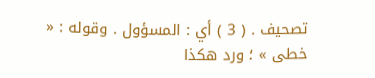تصحيف . ( 3 ) أي : المسؤول . وقوله : « خطى » ؛ ورد هكذا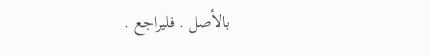بالأصل . فليراجع .